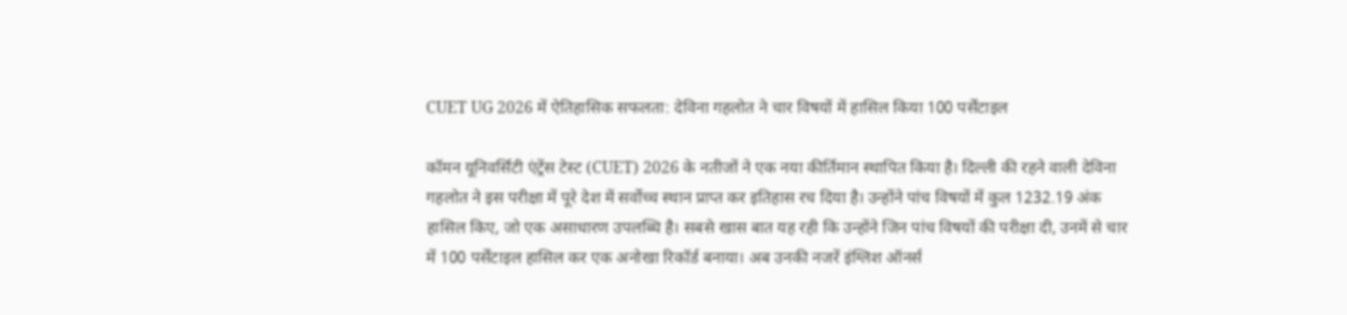CUET UG 2026 में ऐतिहासिक सफलता: देविना गहलोत ने चार विषयों में हासिल किया 100 पर्सेंटाइल

कॉमन यूनिवर्सिटी एंट्रेंस टेस्ट (CUET) 2026 के नतीजों ने एक नया कीर्तिमान स्थापित किया है। दिल्ली की रहने वाली देविना गहलोत ने इस परीक्षा में पूरे देश में सर्वोच्च स्थान प्राप्त कर इतिहास रच दिया है। उन्होंने पांच विषयों में कुल 1232.19 अंक हासिल किए, जो एक असाधारण उपलब्धि है। सबसे खास बात यह रही कि उन्होंने जिन पांच विषयों की परीक्षा दी, उनमें से चार में 100 पर्सेंटाइल हासिल कर एक अनोखा रिकॉर्ड बनाया। अब उनकी नजरें इंग्लिश ऑनर्स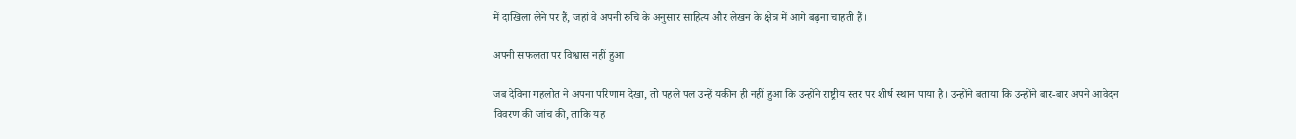में दाखिला लेने पर हैं, जहां वे अपनी रुचि के अनुसार साहित्य और लेखन के क्षेत्र में आगे बढ़ना चाहती हैं।

अपनी सफलता पर विश्वास नहीं हुआ

जब देविना गहलोत ने अपना परिणाम देखा, तो पहले पल उन्हें यकीन ही नहीं हुआ कि उन्होंने राष्ट्रीय स्तर पर शीर्ष स्थान पाया है। उन्होंने बताया कि उन्होंने बार-बार अपने आवेदन विवरण की जांच की, ताकि यह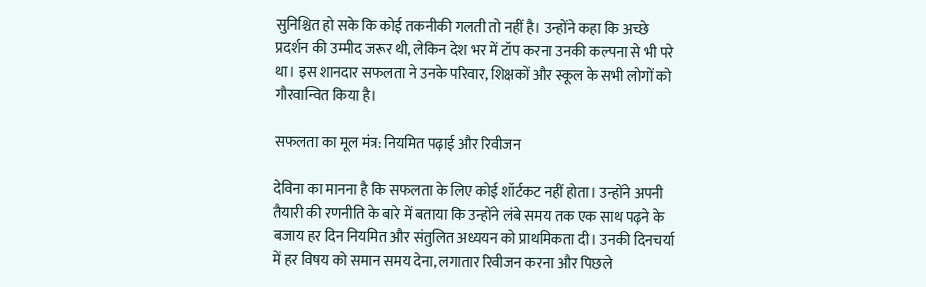सुनिश्चित हो सके कि कोई तकनीकी गलती तो नहीं है। उन्होंने कहा कि अच्छे प्रदर्शन की उम्मीद जरूर थी, लेकिन देश भर में टॉप करना उनकी कल्पना से भी परे था। इस शानदार सफलता ने उनके परिवार, शिक्षकों और स्कूल के सभी लोगों को गौरवान्वित किया है।

सफलता का मूल मंत्र: नियमित पढ़ाई और रिवीजन

देविना का मानना है कि सफलता के लिए कोई शॉर्टकट नहीं होता। उन्होंने अपनी तैयारी की रणनीति के बारे में बताया कि उन्होंने लंबे समय तक एक साथ पढ़ने के बजाय हर दिन नियमित और संतुलित अध्ययन को प्राथमिकता दी। उनकी दिनचर्या में हर विषय को समान समय देना, लगातार रिवीजन करना और पिछले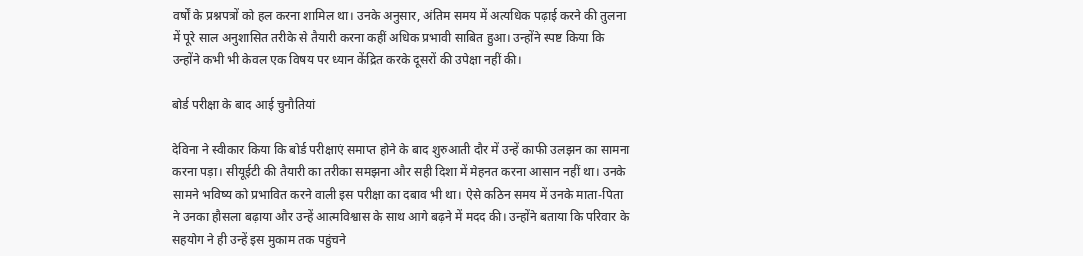वर्षों के प्रश्नपत्रों को हल करना शामिल था। उनके अनुसार, अंतिम समय में अत्यधिक पढ़ाई करने की तुलना में पूरे साल अनुशासित तरीके से तैयारी करना कहीं अधिक प्रभावी साबित हुआ। उन्होंने स्पष्ट किया कि उन्होंने कभी भी केवल एक विषय पर ध्यान केंद्रित करके दूसरों की उपेक्षा नहीं की।

बोर्ड परीक्षा के बाद आई चुनौतियां

देविना ने स्वीकार किया कि बोर्ड परीक्षाएं समाप्त होने के बाद शुरुआती दौर में उन्हें काफी उलझन का सामना करना पड़ा। सीयूईटी की तैयारी का तरीका समझना और सही दिशा में मेहनत करना आसान नहीं था। उनके सामने भविष्य को प्रभावित करने वाली इस परीक्षा का दबाव भी था। ऐसे कठिन समय में उनके माता-पिता ने उनका हौसला बढ़ाया और उन्हें आत्मविश्वास के साथ आगे बढ़ने में मदद की। उन्होंने बताया कि परिवार के सहयोग ने ही उन्हें इस मुकाम तक पहुंचने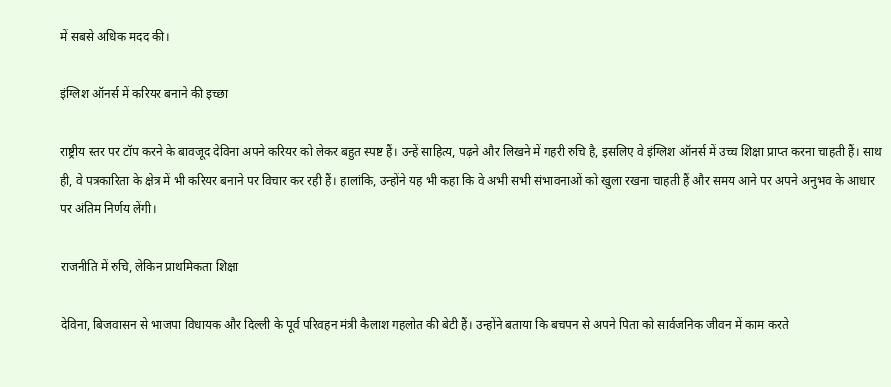में सबसे अधिक मदद की।

इंग्लिश ऑनर्स में करियर बनाने की इच्छा

राष्ट्रीय स्तर पर टॉप करने के बावजूद देविना अपने करियर को लेकर बहुत स्पष्ट हैं। उन्हें साहित्य, पढ़ने और लिखने में गहरी रुचि है, इसलिए वे इंग्लिश ऑनर्स में उच्च शिक्षा प्राप्त करना चाहती हैं। साथ ही, वे पत्रकारिता के क्षेत्र में भी करियर बनाने पर विचार कर रही हैं। हालांकि, उन्होंने यह भी कहा कि वे अभी सभी संभावनाओं को खुला रखना चाहती हैं और समय आने पर अपने अनुभव के आधार पर अंतिम निर्णय लेंगी।

राजनीति में रुचि, लेकिन प्राथमिकता शिक्षा

देविना, बिजवासन से भाजपा विधायक और दिल्ली के पूर्व परिवहन मंत्री कैलाश गहलोत की बेटी हैं। उन्होंने बताया कि बचपन से अपने पिता को सार्वजनिक जीवन में काम करते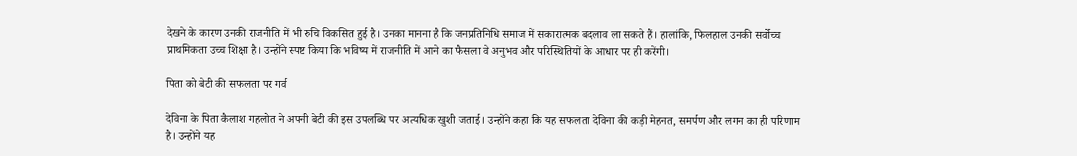देखने के कारण उनकी राजनीति में भी रुचि विकसित हुई है। उनका मानना है कि जनप्रतिनिधि समाज में सकारात्मक बदलाव ला सकते हैं। हालांकि, फिलहाल उनकी सर्वोच्च प्राथमिकता उच्च शिक्षा है। उन्होंने स्पष्ट किया कि भविष्य में राजनीति में आने का फैसला वे अनुभव और परिस्थितियों के आधार पर ही करेंगी।

पिता को बेटी की सफलता पर गर्व

देविना के पिता कैलाश गहलोत ने अपनी बेटी की इस उपलब्धि पर अत्यधिक खुशी जताई। उन्होंने कहा कि यह सफलता देविना की कड़ी मेहनत, समर्पण और लगन का ही परिणाम है। उन्होंने यह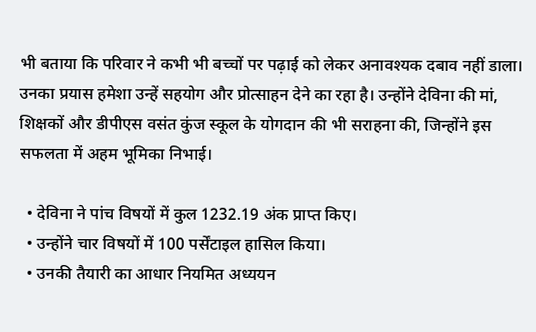भी बताया कि परिवार ने कभी भी बच्चों पर पढ़ाई को लेकर अनावश्यक दबाव नहीं डाला। उनका प्रयास हमेशा उन्हें सहयोग और प्रोत्साहन देने का रहा है। उन्होंने देविना की मां, शिक्षकों और डीपीएस वसंत कुंज स्कूल के योगदान की भी सराहना की, जिन्होंने इस सफलता में अहम भूमिका निभाई।

  • देविना ने पांच विषयों में कुल 1232.19 अंक प्राप्त किए।
  • उन्होंने चार विषयों में 100 पर्सेंटाइल हासिल किया।
  • उनकी तैयारी का आधार नियमित अध्ययन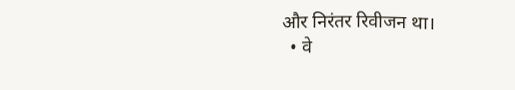और निरंतर रिवीजन था।
  • वे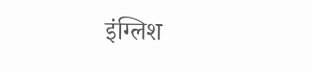इंग्लिश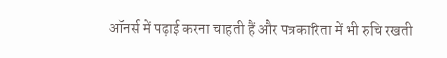ऑनर्स में पढ़ाई करना चाहती हैं और पत्रकारिता में भी रुचि रखती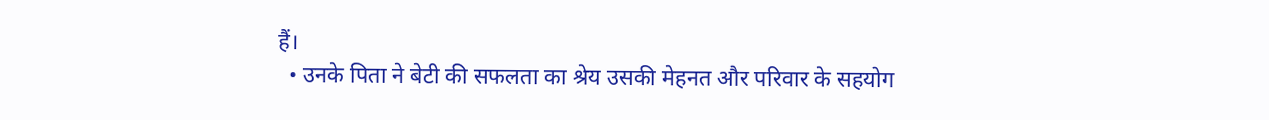हैं।
  • उनके पिता ने बेटी की सफलता का श्रेय उसकी मेहनत और परिवार के सहयोग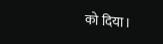को दिया।